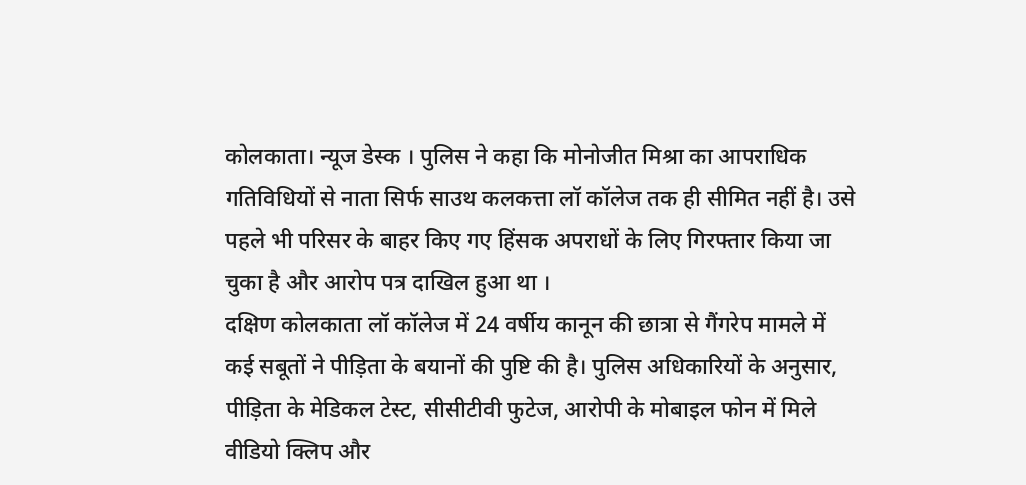कोलकाता। न्यूज डेस्क । पुलिस ने कहा कि मोनोजीत मिश्रा का आपराधिक गतिविधियों से नाता सिर्फ साउथ कलकत्ता लॉ कॉलेज तक ही सीमित नहीं है। उसे पहले भी परिसर के बाहर किए गए हिंसक अपराधों के लिए गिरफ्तार किया जा चुका है और आरोप पत्र दाखिल हुआ था ।
दक्षिण कोलकाता लॉ कॉलेज में 24 वर्षीय कानून की छात्रा से गैंगरेप मामले में कई सबूतों ने पीड़िता के बयानों की पुष्टि की है। पुलिस अधिकारियों के अनुसार, पीड़िता के मेडिकल टेस्ट, सीसीटीवी फुटेज, आरोपी के मोबाइल फोन में मिले वीडियो क्लिप और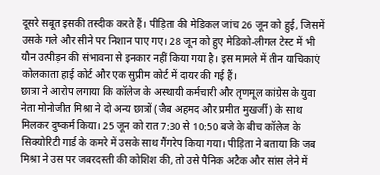दूसरे सबूत इसकी तस्दीक करते हैं। पीड़िता की मेडिकल जांच 26 जून को हुई, जिसमें उसके गले और सीने पर निशान पाए गए। 28 जून को हुए मेडिको-लीगल टेस्ट में भी यौन उत्पीड़न की संभावना से इनकार नहीं किया गया है। इस मामले में तीन याचिकाएं कोलकाता हाई कोर्ट और एक सुप्रीम कोर्ट में दायर की गई हैं।
छात्रा ने आरोप लगाया कि कॉलेज के अस्थायी कर्मचारी और तृणमूल कांग्रेस के युवा नेता मोनोजीत मिश्रा ने दो अन्य छात्रों (जैब अहमद और प्रमीत मुखर्जी) के साथ मिलकर दुष्कर्म किया। 25 जून को रात 7:30 से 10:50 बजे के बीच कॉलेज के सिक्योरिटी गार्ड के कमरे में उसके साथ गैंगरेप किया गया। पीड़िता ने बताया कि जब मिश्रा ने उस पर जबरदस्ती की कोशिश की, तो उसे पैनिक अटैक और सांस लेने में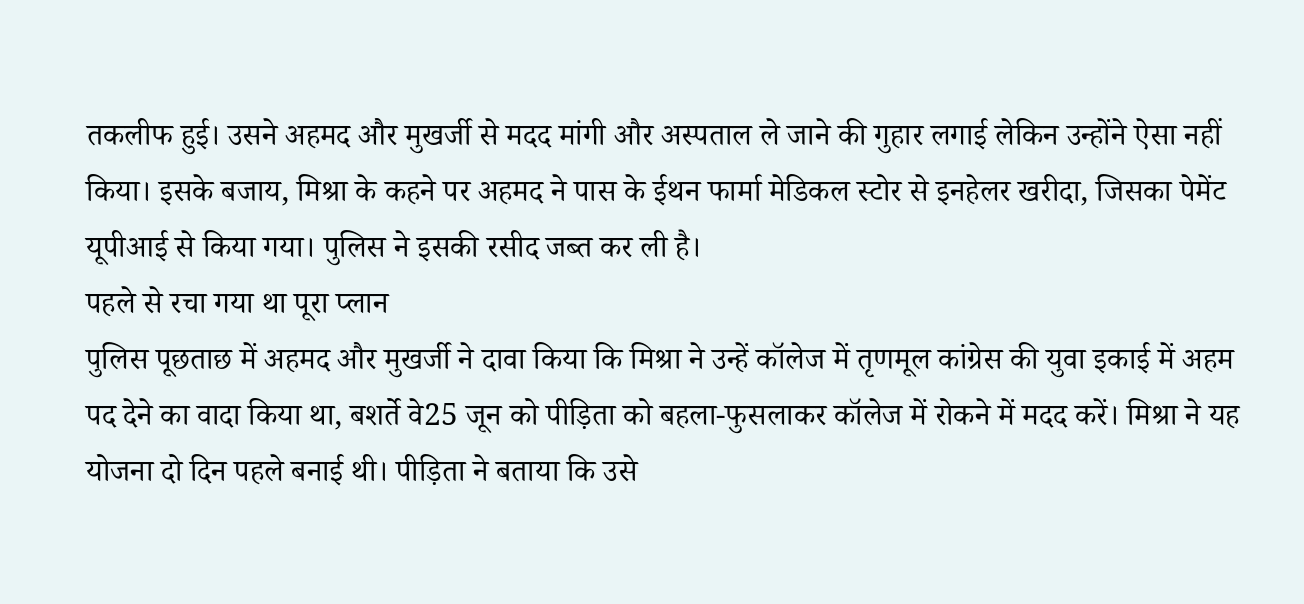तकलीफ हुई। उसने अहमद और मुखर्जी से मदद मांगी और अस्पताल ले जाने की गुहार लगाई लेकिन उन्होंने ऐसा नहीं किया। इसके बजाय, मिश्रा के कहने पर अहमद ने पास के ईथन फार्मा मेडिकल स्टोर से इनहेलर खरीदा, जिसका पेमेंट यूपीआई से किया गया। पुलिस ने इसकी रसीद जब्त कर ली है।
पहले से रचा गया था पूरा प्लान
पुलिस पूछताछ में अहमद और मुखर्जी ने दावा किया कि मिश्रा ने उन्हें कॉलेज में तृणमूल कांग्रेस की युवा इकाई में अहम पद देने का वादा किया था, बशर्ते वे25 जून को पीड़िता को बहला-फुसलाकर कॉलेज में रोकने में मदद करें। मिश्रा ने यह योजना दो दिन पहले बनाई थी। पीड़िता ने बताया कि उसे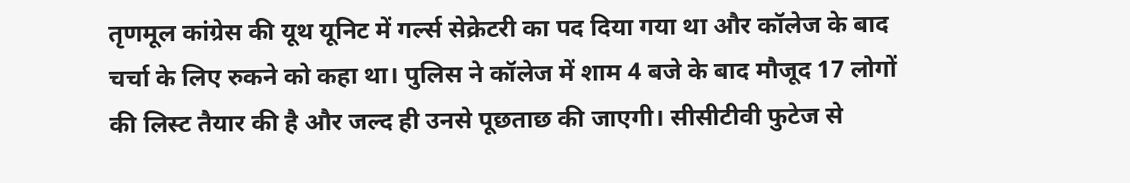तृणमूल कांग्रेस की यूथ यूनिट में गर्ल्स सेक्रेटरी का पद दिया गया था और कॉलेज के बाद चर्चा के लिए रुकने को कहा था। पुलिस ने कॉलेज में शाम 4 बजे के बाद मौजूद 17 लोगों की लिस्ट तैयार की है और जल्द ही उनसे पूछताछ की जाएगी। सीसीटीवी फुटेज से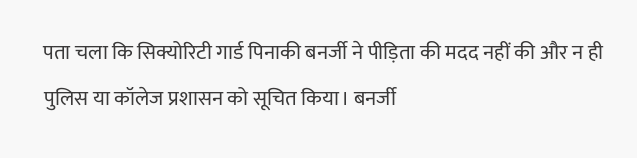पता चला कि सिक्योरिटी गार्ड पिनाकी बनर्जी ने पीड़िता की मदद नहीं की और न ही पुलिस या कॉलेज प्रशासन को सूचित किया। बनर्जी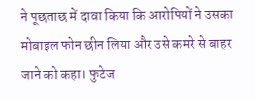ने पूछताछ में दावा किया कि आरोपियों ने उसका मोबाइल फोन छीन लिया और उसे कमरे से बाहर जाने को कहा। फुटेज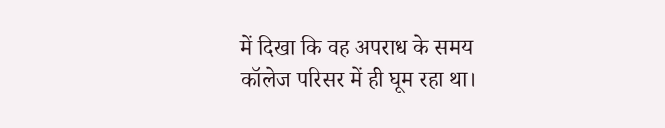में दिखा कि वह अपराध के समय कॉलेज परिसर में ही घूम रहा था।